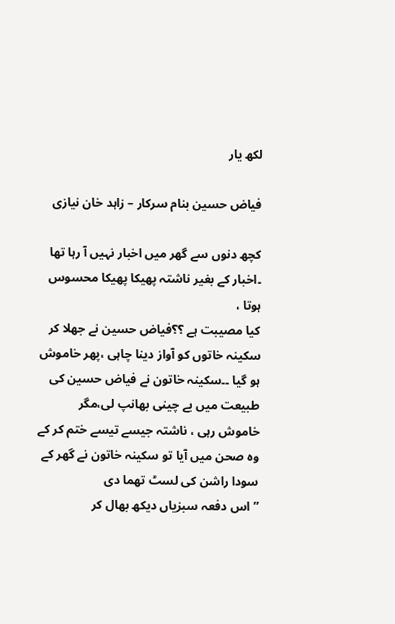لکھ یار

فیاض حسین بنام سرکار – زاہد خان نیازی

کچھ دنوں سے گھر میں اخبار نہیں آ رہا تھا ۔اخبار کے بغیر ناشتہ پھیکا پھیکا محسوس ہوتا ،
کیا مصیبت ہے ؟؟فیاض حسین نے جھلا کر سکینہ خاتوں کو آواز دینا چاہی ،پھر خاموش ہو گیا ۔۔سکینہ خاتون نے فیاض حسین کی طبیعت میں بے چینی بھانپ لی،مگر خاموش رہی ، ناشتہ جیسے تیسے ختم کر کے وہ صحن میں آیا تو سکینہ خاتون نے گھر کے سودا راشن کی لسٹ تھما دی
” اس دفعہ سبزیاں دیکھ بھال کر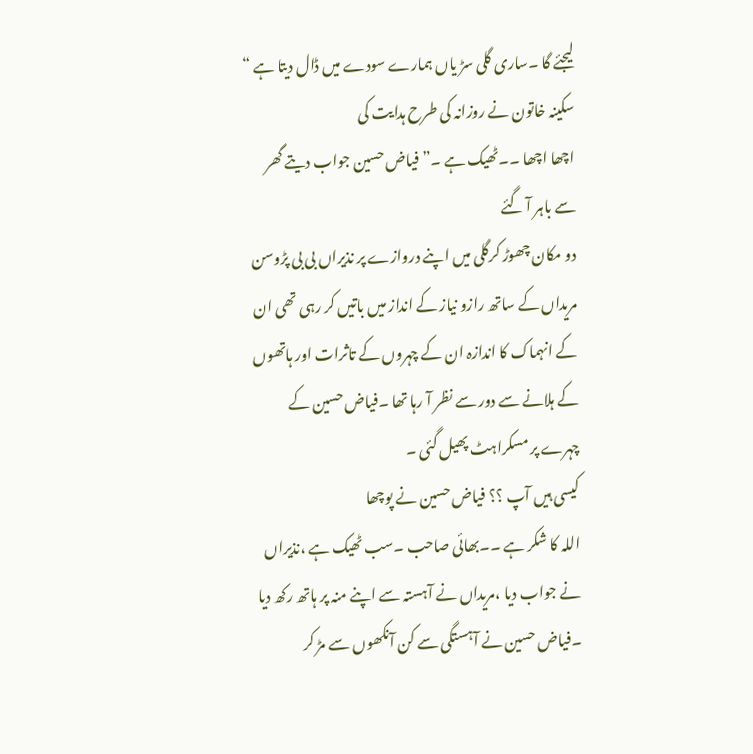لیجئے گا ۔ساری گلی سڑ یاں ہمارے سودے میں ڈال دیتا ہے “
سکینہ خاتون نے روزانہ کی طرح ہدایت کی
اچھا اچھا ۔۔ٹھیک ہے ۔” فیاض حسین جواب دیتے گھر سے باہر آ گئے
دو مکان چھوڑ کرگلی میں اپنے دروازے پر نذیراں بی بی پڑوسن مریداں کے ساتھ رازو نیاز کے انداز میں باتیں کر رہی تھی ان کے انہماک کا اندازہ ان کے چہروں کے تاثرات اور ہاتھوں کے ہلانے سے دور سے نظر آ رہا تھا ۔فیاض حسین کے چہرے پر مسکراہٹ پھیل گئی ۔
کیسی ہیں آپ ؟؟ فیاض حسین نے پوچھا
اللہ کا شکر ہے ۔۔بھائی صاحب ۔سب ٹھیک ہے ،نذیراں نے جواب دیا ،مریداں نے آہستہ سے اپنے منہ پر ہاتھ رکھ دیا ۔فیاض حسین نے آہستگی سے کن آنکھوں سے مڑ کر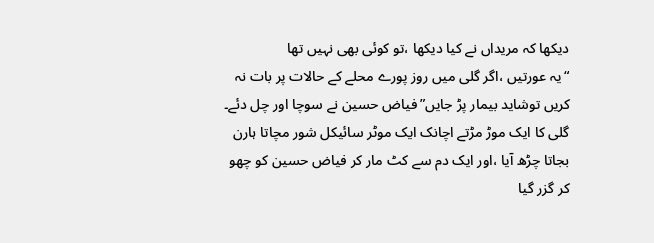دیکھا کہ مریداں نے کیا دیکھا ،تو کوئی بھی نہیں تھا
“یہ عورتیں ،اگر گلی میں روز پورے محلے کے حالات پر بات نہ کریں توشاید بیمار پڑ جایں”فیاض حسین نے سوچا اور چل دئے۔ گلی کا ایک موڑ مڑتے اچانک ایک موٹر سائیکل شور مچاتا ہارن بجاتا چڑھ آیا ،اور ایک دم سے کٹ مار کر فیاض حسین کو چھو کر گزر گیا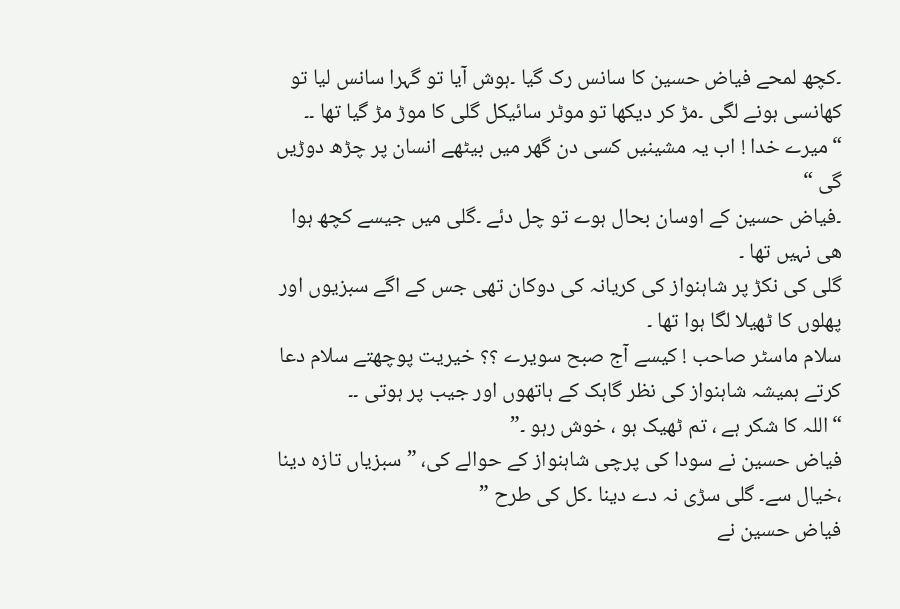۔کچھ لمحے فیاض حسین کا سانس رک گیا ۔ہوش آیا تو گہرا سانس لیا تو کھانسی ہونے لگی ۔مڑ کر دیکھا تو موٹر سائیکل گلی کا موڑ مڑ گیا تھا ۔۔
“میرے خدا ! اب یہ مشینیں کسی دن گھر میں بیٹھے انسان پر چڑھ دوڑیں گی “
۔فیاض حسین کے اوسان بحال ہوے تو چل دئے ۔گلی میں جیسے کچھ ہوا ھی نہیں تھا ۔
گلی کی نکڑ پر شاہنواز کی کریانہ کی دوکان تھی جس کے اگے سبزیوں اور پھلوں کا ٹھیلا لگا ہوا تھا ۔
سلام ماسٹر صاحب ! کیسے آج صبح سویرے ؟؟ خیریت پوچھتے سلام دعا کرتے ہمیشہ شاہنواز کی نظر گاہک کے ہاتھوں اور جیب پر ہوتی ۔۔
“اللہ کا شکر ہے ، تم ٹھیک ہو ، خوش رہو ۔”
فیاض حسین نے سودا کی پرچی شاہنواز کے حوالے کی، ” سبزیاں تازہ دینا ،خیال سے۔ گلی سڑی نہ دے دینا ۔کل کی طرح ”
فیاض حسین نے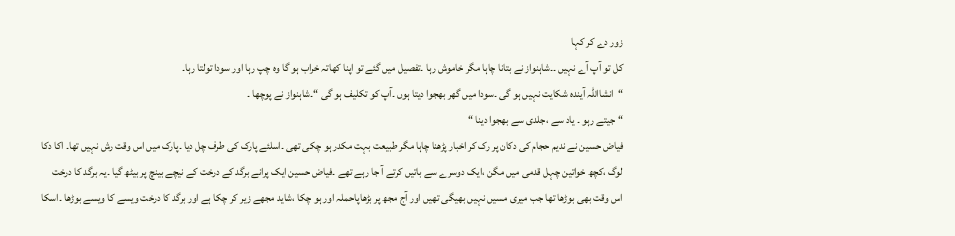زور دے کر کہا
کل تو آپ آے نہیں ۔۔شاہنواز نے بتانا چاہا مگر خاموش رہا ۔تفصیل میں گئے تو اپنا کھاتہ خراب ہو گا وہ چپ رہا اور سودا تولتا رہا۔
“انشااللہ آیندہ شکایت نہیں ہو گی ۔سودا میں گھر بھجوا دیتا ہوں ۔آپ کو تکلیف ہو گی “۔شاہنواز نے پوچھا ۔
“جیتے رہو ۔ یاد سے ،جلدی سے بھجوا دینا “
فیاض حسین نے ندیم حجام کی دکان پر رک کر اخبار پڑھنا چاہا مگر طبیعت بہت مکدر ہو چکی تھی ۔اسلئے پارک کی طرف چل دیا ۔پارک میں اس وقت رش نہیں تھا۔ اکا دکا لوگ ،کچھ خواتین چہل قدمی میں مگن ،ایک دوسرے سے باتیں کرتے آ جا رہے تھے ۔فیاض حسین ایک پرانے برگد کے درخت کے نیچے بینچ پر بیٹھ گیا ۔یہ برگد کا درخت اس وقت بھی بوڑھا تھا جب میری مسیں نہیں بھیگی تھیں اور آج مجھ پر بڑھاپاحملہ اور ہو چکا ،شاید مجھے زیر کر چکا ہے اور برگد کا درخت ویسے کا ویسے بوڑھا ۔اسکا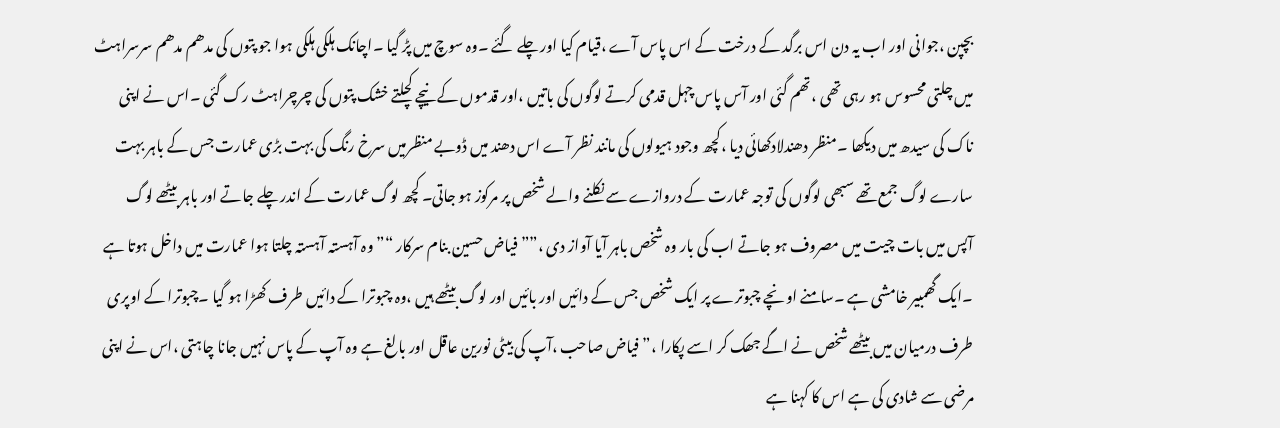بچپن ،جوانی اور اب یہ دن اس برگد کے درخت کے اس پاس آے ،قیام کیا اور چلے گئے ۔وہ سوچ میں پڑ گیا ۔اچانک ہلکی ہلکی ہوا جو پتوں کی مدھم مدھم سرسراہٹ میں چلتی محسوس ہو رہی تھی ،تھم گئی اور آس پاس چہل قدمی کرتے لوگوں کی باتیں ،اور قدموں کے نیچے کچلتے خشک پتوں کی چرچراہٹ رک گئی ۔اس نے اپنی ناک کی سیدھ میں دیکھا ۔منظر دھندلادکھائی دیا ،کچھ وجود ہیولوں کی مانند نظر آے اس دھند میں ڈوبے منظرمیں سرخ رنگ کی بہت بڑی عمارت جس کے باہر بہت سارے لوگ جمع تھے سبھی لوگوں کی توجہ عمارت کے دروازے سے نکلنے والے شخص پر مرکوز ہو جاتی۔ کچھ لوگ عمارت کے اندر چلے جاتے اور باہر بیٹھے لوگ آپس میں بات چیت میں مصروف ہو جاتے اب کی بار وہ شخص باہر آیا آواز دی ،””فیاض حسین بنام سرکار “” وہ آہستہ آہستہ چلتا ہوا عمارت میں داخل ہوتا ہے ۔ایک گھمبیر خامشی ہے ۔سامنے اونچے چبوترے پر ایک شخص جس کے دائیں اور بائیں اور لوگ بیٹھے ہیں ،وہ چبوترا کے دائیں طرف کھڑا ہو گیا ۔چبوترا کے اوپری طرف درمیان میں بیٹھے شخص نے اگے جھک کر اسے پکارا ،”فیاض صاحب ،آپ کی بیٹی نورین عاقل اور بالغ ہے وہ آپ کے پاس نہیں جانا چاہتی ،اس نے اپنی مرضی سے شادی کی ہے اس کا کہنا ہے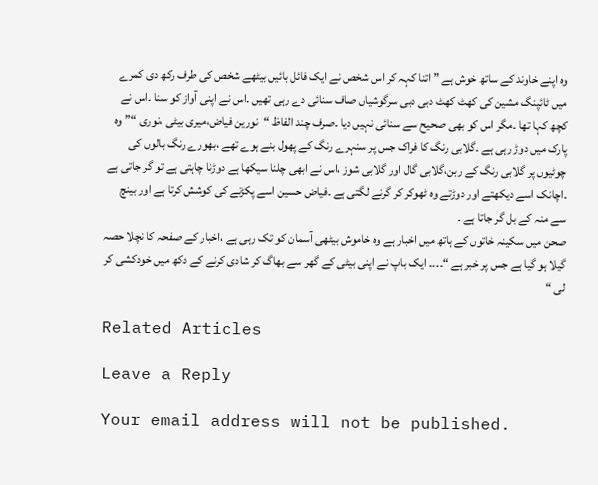وہ اپنے خاوند کے ساتھ خوش ہے ” اتنا کہہ کر اس شخص نے ایک فائل بائیں بیٹھے شخص کی طرف رکھ دی کمرے میں ٹائپنگ مشین کی کھٹ کھٹ دبی دبی سرگوشیاں صاف سنائی دے رہی تھیں ۔اس نے اپنی آواز کو سنا ۔اس نے کچھ کہا تھا ۔مگر اس کو بھی صحیح سے سنائی نہیں دیا ۔صرف چند الفاظ “نورین فیاض،میری بیٹی ،نوری “” وہ پارک میں دوڑ رہی ہے ۔گلابی رنگ کا فراک جس پر سنہرے رنگ کے پھول بنے ہوے تھے ،بھورے رنگ بالوں کی چوٹیوں پر گلابی رنگ کے ربن،گلابی گال اور گلابی شوز ،اس نے ابھی چلنا سیکھا ہے دوڑنا چاہتی ہے تو گر جاتی ہے ۔اچانک اسے دیکھتے اور دوڑتے وہ ٹھوکر کر گرنے لگتی ہے ۔فیاض حسین اسے پکڑنے کی کوشش کرتا ہے اور بینچ سے منہ کے بل گر جاتا ہے ۔
صحن میں سکینہ خاتوں کے ہاتھ میں اخبار ہے وہ خاموش بیٹھی آسمان کو تک رہی ہے ،اخبار کے صفحہ کا نچلا حصہ گیلا ہو گیا ہے جس پر خبر ہے “۔۔۔۔ ایک باپ نے اپنی بیٹی کے گھر سے بھاگ کر شادی کرنے کے دکھ میں خودکشی کر لی “

Related Articles

Leave a Reply

Your email address will not be published.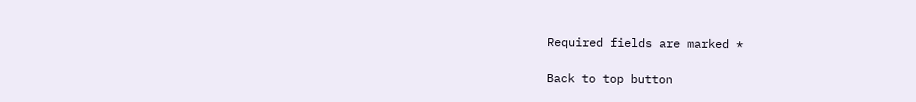Required fields are marked *

Back to top button